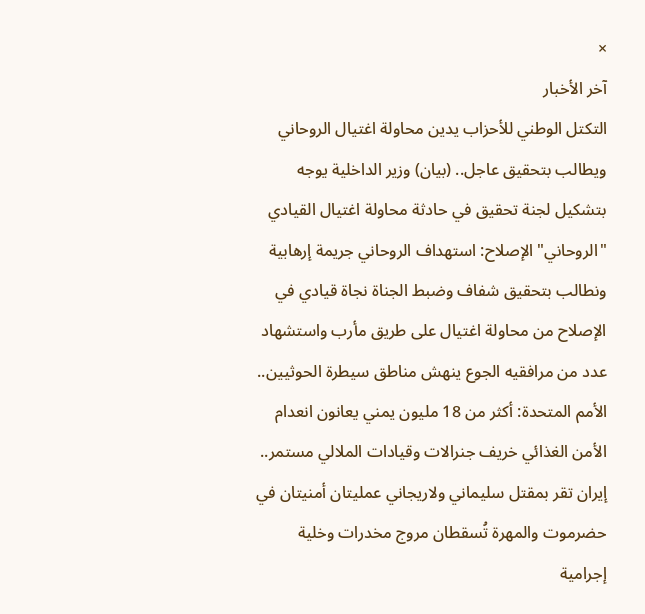×
آخر الأخبار
التكتل الوطني للأحزاب يدين محاولة اغتيال الروحاني ويطالب بتحقيق عاجل.. (بيان) وزير الداخلية يوجه بتشكيل لجنة تحقيق في حادثة محاولة اغتيال القيادي "الروحاني" الإصلاح: استهداف الروحاني جريمة إرهابية ونطالب بتحقيق شفاف وضبط الجناة نجاة قيادي في الإصلاح من محاولة اغتيال على طريق مأرب واستشهاد عدد من مرافقيه الجوع ينهش مناطق سيطرة الحوثيين.. الأمم المتحدة: أكثر من 18 مليون يمني يعانون انعدام الأمن الغذائي خريف جنرالات وقيادات الملالي مستمر.. إيران تقر بمقتل سليماني ولاريجاني عمليتان أمنيتان في حضرموت والمهرة تُسقطان مروج مخدرات وخلية إجرامية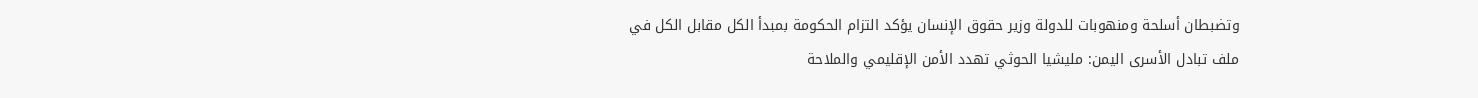وتضبطان أسلحة ومنهوبات للدولة وزير حقوق الإنسان يؤكد التزام الحكومة بمبدأ الكل مقابل الكل في ملف تبادل الأسرى اليمن: مليشيا الحوثي تهدد الأمن الإقليمي والملاحة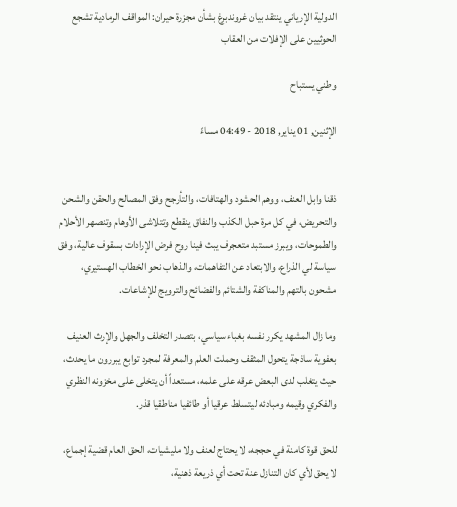الدولية الإرياني ينتقد بيان غروندبرغ بشأن مجزرة حيران: المواقف الرمادية تشجع الحوثيين على الإفلات من العقاب

وطني يستباح

الإثنين, 01 يناير, 2018 - 04:49 مساءً


ذقنا وابل العنف، ووهم الحشود والهتافات، والتأرجح وفق المصالح والحقن والشحن والتحريض، في كل مرة حبل الكذب والنفاق ينقطع وتتلاشى الأوهام وتنصهر الأحلام والطموحات، ويبرز مستبد متعجرف يبث فينا روح فرض الإرادات بسقوف عالية، وفق سياسة لي الذراع، والابتعاد عن التفاهمات، والذهاب نحو الخطاب الهستيري، مشحون بالتهم والمناكفة والشتائم والفضائح والترويج للإشاعات.

وما زال المشهد يكرر نفسه بغباء سياسي، بتصدر التخلف والجهل والإرث العنيف بعفوية ساذجة يتحول المثقف وحملت العلم والمعرفة لمجرد توابع يبررون ما يحدث، حيث يتغلب لدى البعض عرقه على علمه، مستعداً أن يتخلى على مخزونه النظري والفكري وقيمه ومبادئه ليتسلط عرقيا أو طائفيا مناطقيا قذر.

للحق قوة كامنة في حججه، لا يحتاج لعنف ولا مليشيات، الحق العام قضية إجماع، لا يحق لأي كان التنازل عنة تحت أي ذريعة ذهنية،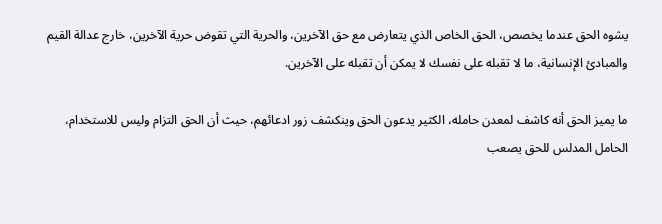يشوه الحق عندما يخصص، الحق الخاص الذي يتعارض مع حق الآخرين، والحرية التي تقوض حرية الآخرين، خارج عدالة القيم والمبادئ الإنسانية، ما لا تقبله على نفسك لا يمكن أن تقبله على الآخرين.

ما يميز الحق أنه كاشف لمعدن حامله، الكثير يدعون الحق وينكشف زور ادعائهم، حيث أن الحق التزام وليس للاستخدام، الحامل المدلس للحق يصعب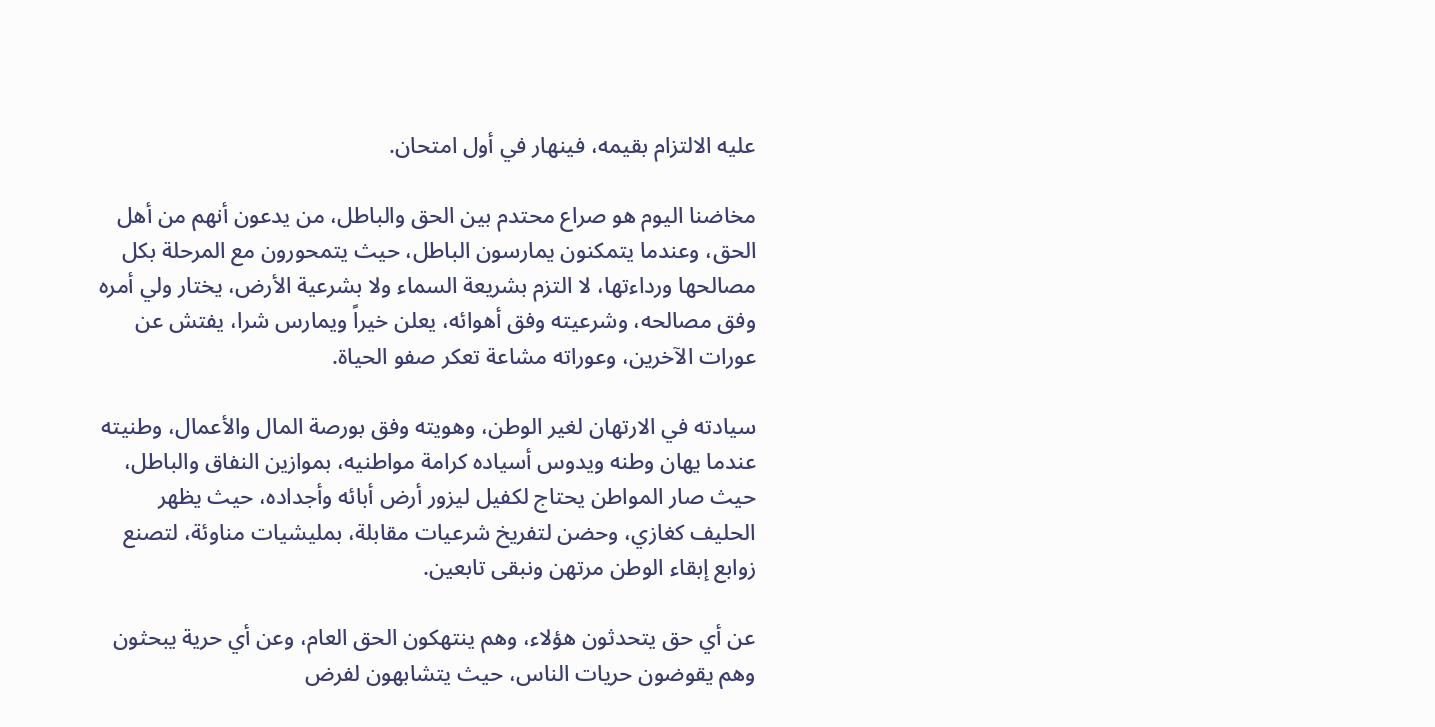عليه الالتزام بقيمه، فينهار في أول امتحان.

مخاضنا اليوم هو صراع محتدم بين الحق والباطل، من يدعون أنهم من أهل الحق، وعندما يتمكنون يمارسون الباطل، حيث يتمحورون مع المرحلة بكل مصالحها ورداءتها، لا التزم بشريعة السماء ولا بشرعية الأرض، يختار ولي أمره وفق مصالحه، وشرعيته وفق أهوائه، يعلن خيراً ويمارس شرا، يفتش عن عورات الآخرين، وعوراته مشاعة تعكر صفو الحياة.

سيادته في الارتهان لغير الوطن، وهويته وفق بورصة المال والأعمال، وطنيته عندما يهان وطنه ويدوس أسياده كرامة مواطنيه، بموازين النفاق والباطل، حيث صار المواطن يحتاج لكفيل ليزور أرض أبائه وأجداده، حيث يظهر الحليف كغازي، وحضن لتفريخ شرعيات مقابلة، بمليشيات مناوئة، لتصنع زوابع إبقاء الوطن مرتهن ونبقى تابعين.

عن أي حق يتحدثون هؤلاء، وهم ينتهكون الحق العام، وعن أي حرية يبحثون وهم يقوضون حريات الناس، حيث يتشابهون لفرض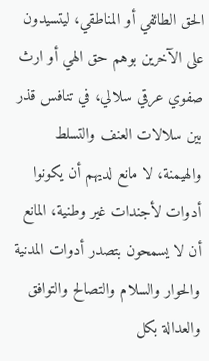الحق الطائفي أو المناطقي، ليتسيدون على الآخرين بوهم حق الهي أو ارث صفوي عرقي سلالي، في تنافس قذر بين سلالات العنف والتسلط والهيمنة، لا مانع لديهم أن يكونوا أدوات لأجندات غير وطنية، المانع أن لا يسمحون بتصدر أدوات المدنية والحوار والسلام والتصالح والتوافق والعدالة بكل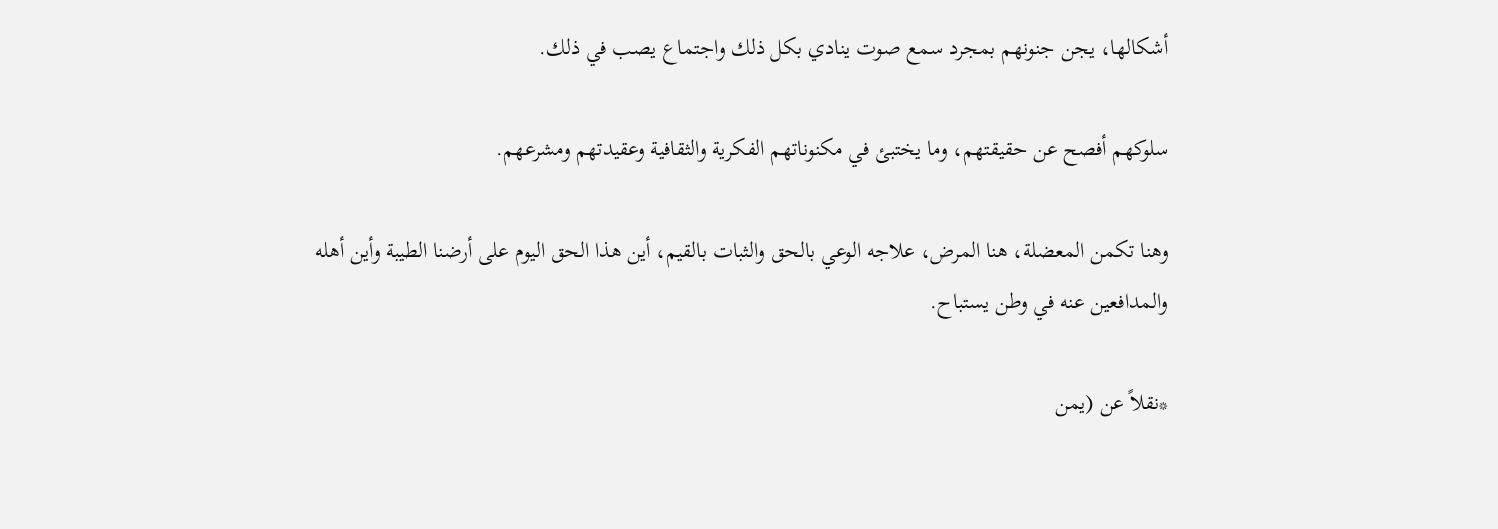أشكالها، يجن جنونهم بمجرد سمع صوت ينادي بكل ذلك واجتماع يصب في ذلك.

سلوكهم أفصح عن حقيقتهم، وما يختبئ في مكنوناتهم الفكرية والثقافية وعقيدتهم ومشرعهم.

وهنا تكمن المعضلة، هنا المرض، علاجه الوعي بالحق والثبات بالقيم، أين هذا الحق اليوم على أرضنا الطيبة وأين أهله والمدافعين عنه في وطن يستباح.

*نقلاً عن (يمن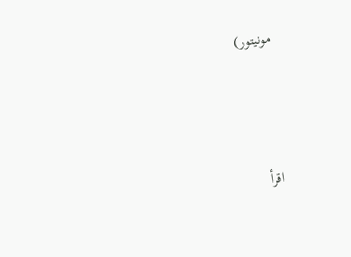مونيتور)




اقرأ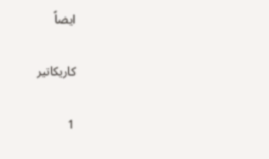ايضاً

كاريكاتير

1